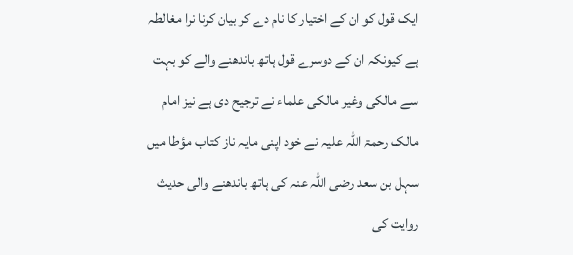ایک قول کو ان کے اختیار کا نام دے کر بیان کرنا نرا مغالطہ ہے کیونکہ ان کے دوسرے قول ہاتھ باندھنے والے کو بہت سے مالکی وغیر مالکی علماء نے ترجیح دی ہے نیز امام مالک رحمۃ اللہ علیہ نے خود اپنی مایہ ناز کتاب مؤطا میں سہل بن سعد رضی اللہ عنہ کی ہاتھ باندھنے والی حدیث روایت کی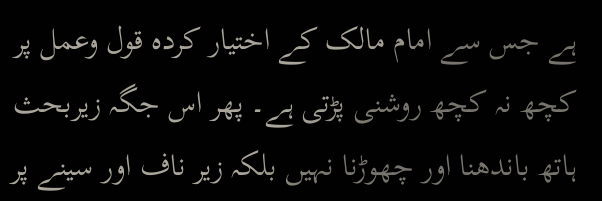ہے جس سے امام مالک کے اختیار کردہ قول وعمل پر کچھ نہ کچھ روشنی پڑتی ہے۔ پھر اس جگہ زیربحث ہاتھ باندھنا اور چھوڑنا نہیں بلکہ زیر ناف اور سینے پر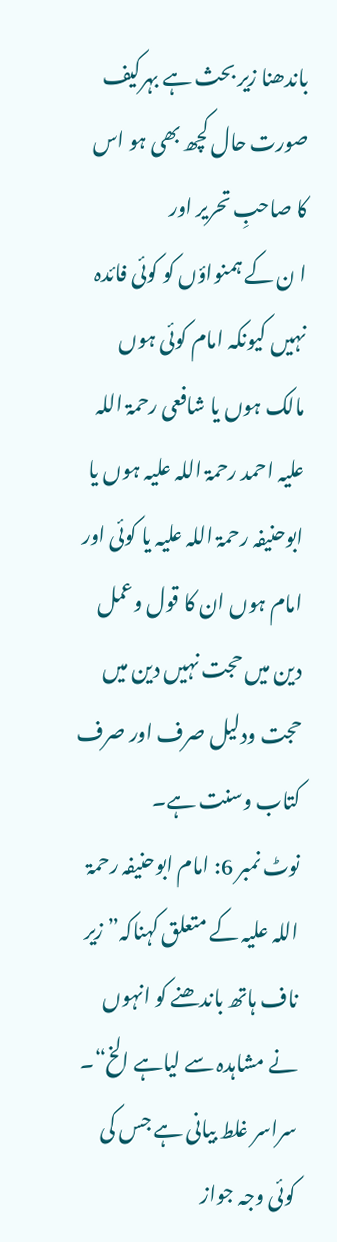باندھنا زیر بحث ہے بہرکیف صورت حال کچھ بھی ہو اس کا صاحبِ تحریر اور
ا ن کے ہمنواؤں کو کوئی فائدہ نہیں کیونکہ امام کوئی ہوں مالک ہوں یا شافعی رحمۃ اللہ علیہ احمد رحمۃ اللہ علیہ ہوں یا ابوحنیفہ رحمۃ اللہ علیہ یا کوئی اور امام ہوں ان کا قول وعمل دین میں حجت نہیں دین میں حجت ودلیل صرف اور صرف کتاب وسنت ہے۔
نوٹ نمبر 6: امام ابوحنیفہ رحمۃ اللہ علیہ کے متعلق کہناکہ” زیر ناف ہاتھ باندھنے کو انہوں نے مشاہدہ سے لیاہے الخ“۔ سراسر غلط بیانی ہے جس کی کوئی وجہ جواز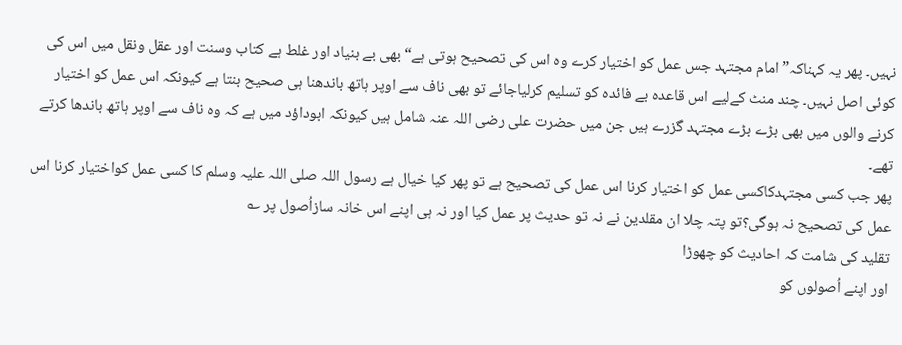نہیں۔ پھر یہ کہناکہ” امام مجتہد جس عمل کو اختیار کرے وہ اس کی تصحیح ہوتی ہے“ بھی بے بنیاد اور غلط ہے کتاب وسنت اور عقل ونقل میں اس کی کوئی اصل نہیں۔ چند منٹ کےلیے اس قاعدہ بے فائدہ کو تسلیم کرلیاجائے تو بھی ناف سے اوپر ہاتھ باندھنا ہی صحیح بنتا ہے کیونکہ اس عمل کو اختیار کرنے والوں میں بھی بڑے بڑے مجتہد گزرے ہیں جن میں حضرت علی رضی اللہ عنہ شامل ہیں کیونکہ ابوداؤد میں ہے کہ وہ ناف سے اوپر ہاتھ باندھا کرتے تھے۔
پھر جب کسی مجتہدکاکسی عمل کو اختیار کرنا اس عمل کی تصحیح ہے تو پھر کیا خیال ہے رسول اللہ صلی اللہ علیہ وسلم کا کسی عمل کواختیار کرنا اس عمل کی تصحیح نہ ہوگی؟تو پتہ چلا ان مقلدین نے نہ تو حدیث پر عمل کیا اور نہ ہی اپنے اس خانہ سازاُصول پر ؎
تقلید کی شامت کہ احادیث کو چھوڑا
اور اپنے اُصولوں کو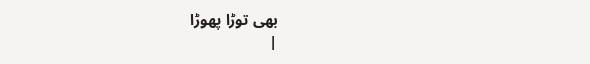بھی توڑا پھوڑا
|